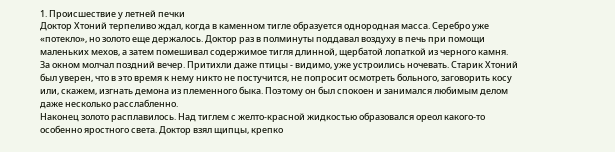1. Происшествие у летней печки
Доктор Хтоний терпеливо ждал, когда в каменном тигле образуется однородная масса. Серебро уже «потекло», но золото еще держалось. Доктор раз в полминуты поддавал воздуху в печь при помощи маленьких мехов, а затем помешивал содержимое тигля длинной, щербатой лопаткой из черного камня.
За окном молчал поздний вечер. Притихли даже птицы - видимо, уже устроились ночевать. Старик Хтоний был уверен, что в это время к нему никто не постучится, не попросит осмотреть больного, заговорить косу или, скажем, изгнать демона из племенного быка. Поэтому он был спокоен и занимался любимым делом даже несколько расслабленно.
Наконец золото расплавилось. Над тиглем с желто-красной жидкостью образовался ореол какого-то особенно яростного света. Доктор взял щипцы, крепко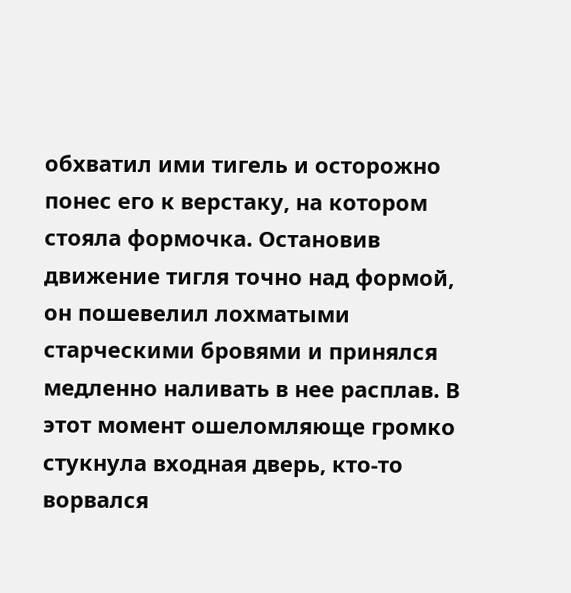обхватил ими тигель и осторожно понес его к верстаку, на котором стояла формочка. Остановив движение тигля точно над формой, он пошевелил лохматыми старческими бровями и принялся медленно наливать в нее расплав. В этот момент ошеломляюще громко стукнула входная дверь, кто-то ворвался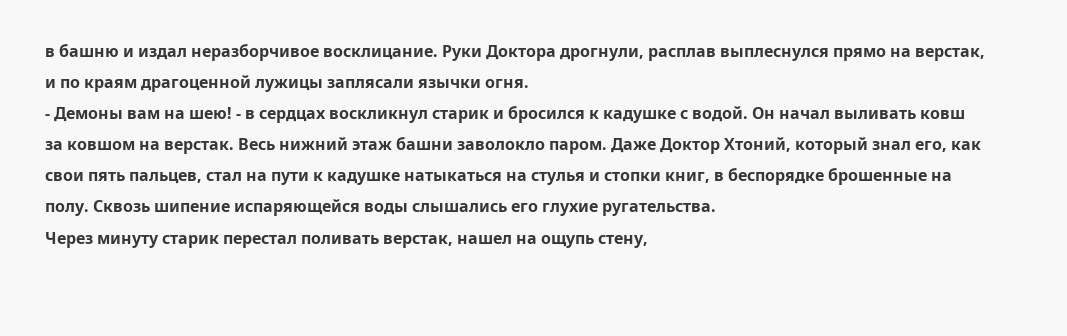в башню и издал неразборчивое восклицание. Руки Доктора дрогнули, расплав выплеснулся прямо на верстак, и по краям драгоценной лужицы заплясали язычки огня.
- Демоны вам на шею! - в сердцах воскликнул старик и бросился к кадушке с водой. Он начал выливать ковш за ковшом на верстак. Весь нижний этаж башни заволокло паром. Даже Доктор Хтоний, который знал его, как свои пять пальцев, стал на пути к кадушке натыкаться на стулья и стопки книг, в беспорядке брошенные на полу. Сквозь шипение испаряющейся воды слышались его глухие ругательства.
Через минуту старик перестал поливать верстак, нашел на ощупь стену,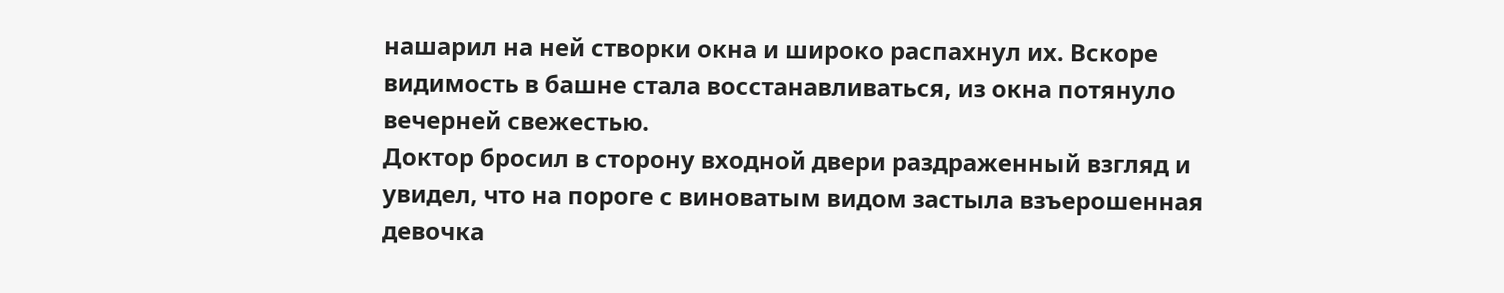нашарил на ней створки окна и широко распахнул их. Вскоре видимость в башне стала восстанавливаться, из окна потянуло вечерней свежестью.
Доктор бросил в сторону входной двери раздраженный взгляд и увидел, что на пороге с виноватым видом застыла взъерошенная девочка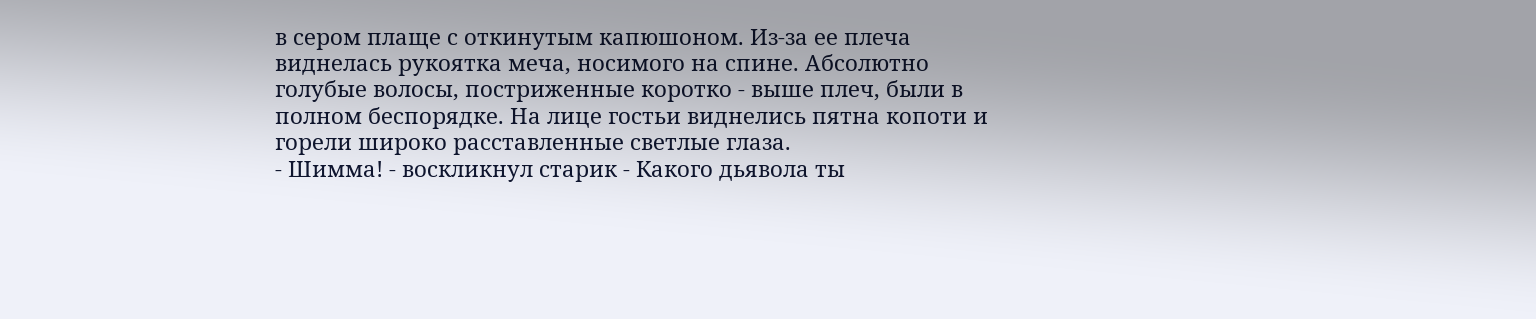в сером плаще с откинутым капюшоном. Из-за ее плеча виднелась рукоятка меча, носимого на спине. Абсолютно голубые волосы, постриженные коротко - выше плеч, были в полном беспорядке. На лице гостьи виднелись пятна копоти и горели широко расставленные светлые глаза.
- Шимма! - воскликнул старик - Какого дьявола ты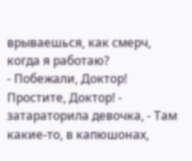врываешься, как смерч, когда я работаю?
- Побежали, Доктор! Простите, Доктор! - затараторила девочка, - Там какие-то, в капюшонах,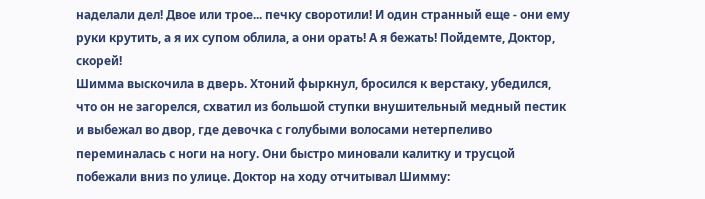наделали дел! Двое или трое... печку своротили! И один странный еще - они ему руки крутить, а я их супом облила, а они орать! А я бежать! Пойдемте, Доктор, скорей!
Шимма выскочила в дверь. Хтоний фыркнул, бросился к верстаку, убедился, что он не загорелся, схватил из большой ступки внушительный медный пестик и выбежал во двор, где девочка с голубыми волосами нетерпеливо переминалась с ноги на ногу. Они быстро миновали калитку и трусцой побежали вниз по улице. Доктор на ходу отчитывал Шимму: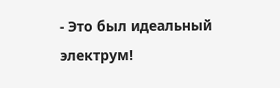- Это был идеальный электрум!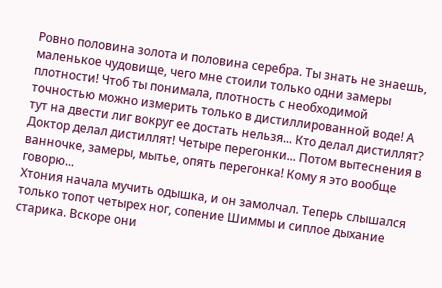Ровно половина золота и половина серебра. Ты знать не знаешь, маленькое чудовище, чего мне стоили только одни замеры плотности! Чтоб ты понимала, плотность с необходимой точностью можно измерить только в дистиллированной воде! А тут на двести лиг вокруг ее достать нельзя... Кто делал дистиллят? Доктор делал дистиллят! Четыре перегонки... Потом вытеснения в ванночке, замеры, мытье, опять перегонка! Кому я это вообще говорю...
Хтония начала мучить одышка, и он замолчал. Теперь слышался только топот четырех ног, сопение Шиммы и сиплое дыхание старика. Вскоре они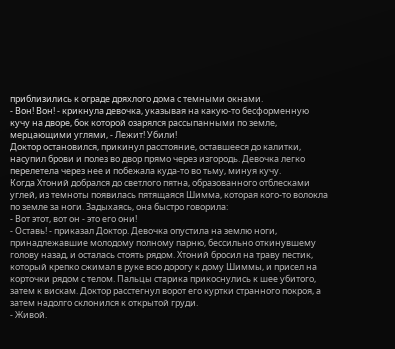приблизились к ограде дряхлого дома с темными окнами.
- Вон! Вон! - крикнула девочка, указывая на какую-то бесформенную кучу на дворе, бок которой озарялся рассыпанными по земле, мерцающими углями, - Лежит! Убили!
Доктор остановился, прикинул расстояние, оставшееся до калитки, насупил брови и полез во двор прямо через изгородь. Девочка легко перелетела через нее и побежала куда-то во тьму, минуя кучу.
Когда Хтоний добрался до светлого пятна, образованного отблесками углей, из темноты появилась пятящаяся Шимма, которая кого-то волокла по земле за ноги. Задыхаясь, она быстро говорила:
- Вот этот, вот он - это его они!
- Оставь! - приказал Доктор. Девочка опустила на землю ноги, принадлежавшие молодому полному парню, бессильно откинувшему голову назад, и осталась стоять рядом. Хтоний бросил на траву пестик, который крепко сжимал в руке всю дорогу к дому Шиммы, и присел на корточки рядом с телом. Пальцы старика прикоснулись к шее убитого, затем к вискам. Доктор расстегнул ворот его куртки странного покроя, а затем надолго склонился к открытой груди.
- Живой.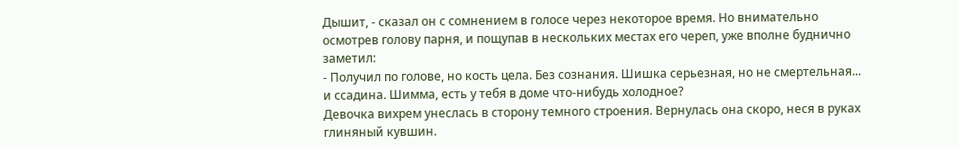Дышит, - сказал он с сомнением в голосе через некоторое время. Но внимательно осмотрев голову парня, и пощупав в нескольких местах его череп, уже вполне буднично заметил:
- Получил по голове, но кость цела. Без сознания. Шишка серьезная, но не смертельная... и ссадина. Шимма, есть у тебя в доме что-нибудь холодное?
Девочка вихрем унеслась в сторону темного строения. Вернулась она скоро, неся в руках глиняный кувшин.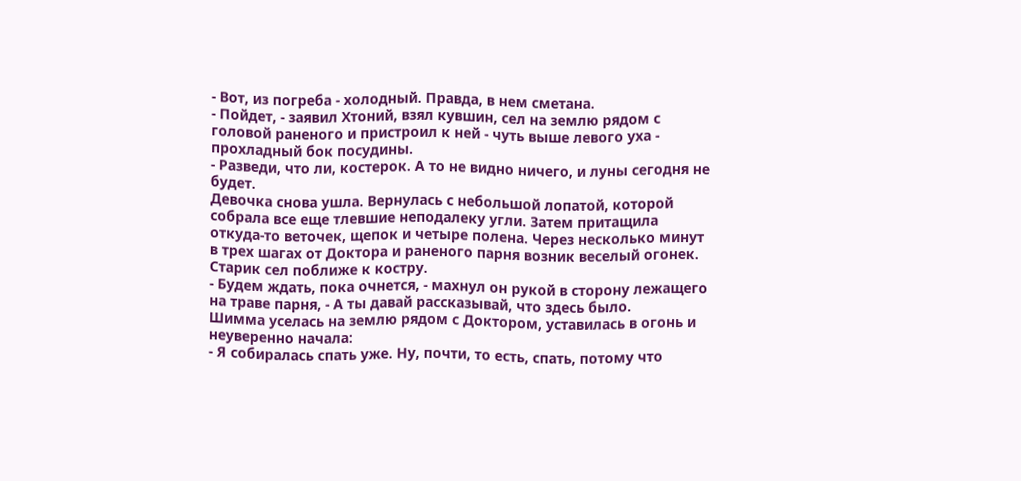- Вот, из погреба - холодный. Правда, в нем сметана.
- Пойдет, - заявил Хтоний, взял кувшин, сел на землю рядом с головой раненого и пристроил к ней - чуть выше левого уха - прохладный бок посудины.
- Разведи, что ли, костерок. А то не видно ничего, и луны сегодня не будет.
Девочка снова ушла. Вернулась с небольшой лопатой, которой собрала все еще тлевшие неподалеку угли. Затем притащила откуда-то веточек, щепок и четыре полена. Через несколько минут в трех шагах от Доктора и раненого парня возник веселый огонек.
Старик сел поближе к костру.
- Будем ждать, пока очнется, - махнул он рукой в сторону лежащего на траве парня, - А ты давай рассказывай, что здесь было.
Шимма уселась на землю рядом с Доктором, уставилась в огонь и неуверенно начала:
- Я собиралась спать уже. Ну, почти, то есть, спать, потому что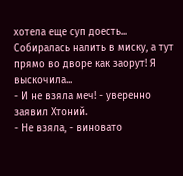хотела еще суп доесть... Собиралась налить в миску, а тут прямо во дворе как заорут! Я выскочила...
- И не взяла меч! - уверенно заявил Хтоний.
- Не взяла, - виновато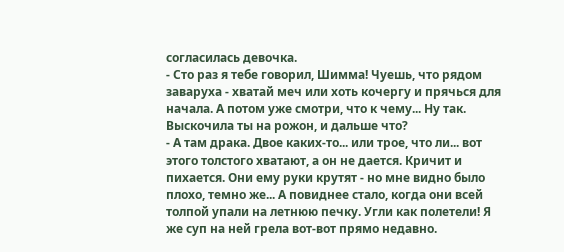согласилась девочка.
- Сто раз я тебе говорил, Шимма! Чуешь, что рядом заваруха - хватай меч или хоть кочергу и прячься для начала. А потом уже смотри, что к чему... Ну так. Выскочила ты на рожон, и дальше что?
- А там драка. Двое каких-то... или трое, что ли... вот этого толстого хватают, а он не дается. Кричит и пихается. Они ему руки крутят - но мне видно было плохо, темно же... А повиднее стало, когда они всей толпой упали на летнюю печку. Угли как полетели! Я же суп на ней грела вот-вот прямо недавно.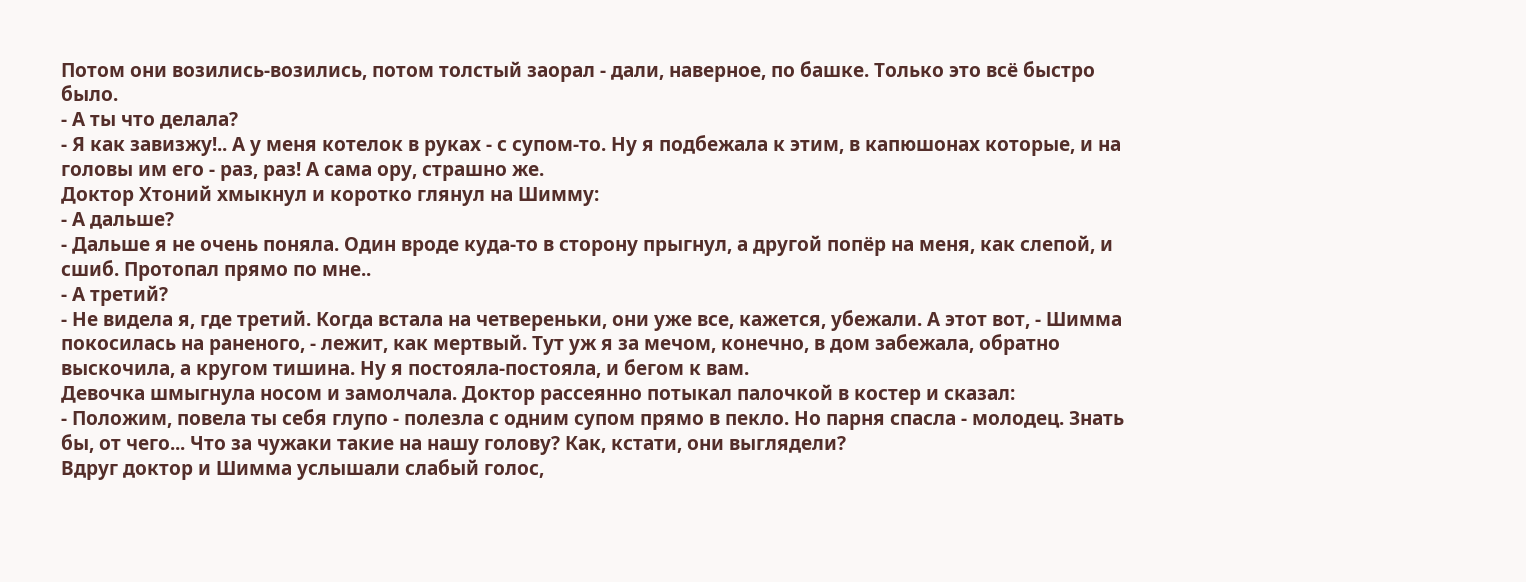Потом они возились-возились, потом толстый заорал - дали, наверное, по башке. Только это всё быстро было.
- А ты что делала?
- Я как завизжу!.. А у меня котелок в руках - с супом-то. Ну я подбежала к этим, в капюшонах которые, и на головы им его - раз, раз! А сама ору, страшно же.
Доктор Хтоний хмыкнул и коротко глянул на Шимму:
- А дальше?
- Дальше я не очень поняла. Один вроде куда-то в сторону прыгнул, а другой попёр на меня, как слепой, и сшиб. Протопал прямо по мне..
- А третий?
- Не видела я, где третий. Когда встала на четвереньки, они уже все, кажется, убежали. А этот вот, - Шимма покосилась на раненого, - лежит, как мертвый. Тут уж я за мечом, конечно, в дом забежала, обратно выскочила, а кругом тишина. Ну я постояла-постояла, и бегом к вам.
Девочка шмыгнула носом и замолчала. Доктор рассеянно потыкал палочкой в костер и сказал:
- Положим, повела ты себя глупо - полезла с одним супом прямо в пекло. Но парня спасла - молодец. Знать бы, от чего... Что за чужаки такие на нашу голову? Как, кстати, они выглядели?
Вдруг доктор и Шимма услышали слабый голос,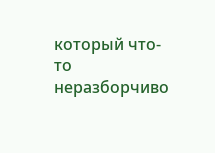который что-то неразборчиво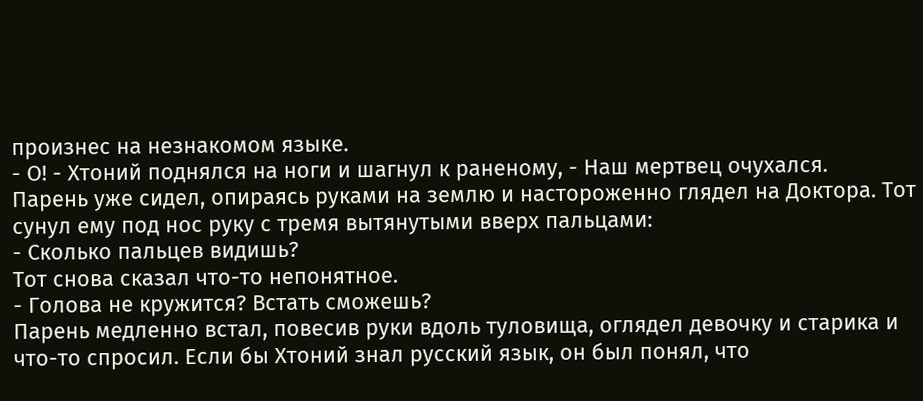произнес на незнакомом языке.
- О! - Хтоний поднялся на ноги и шагнул к раненому, - Наш мертвец очухался.
Парень уже сидел, опираясь руками на землю и настороженно глядел на Доктора. Тот сунул ему под нос руку с тремя вытянутыми вверх пальцами:
- Сколько пальцев видишь?
Тот снова сказал что-то непонятное.
- Голова не кружится? Встать сможешь?
Парень медленно встал, повесив руки вдоль туловища, оглядел девочку и старика и что-то спросил. Если бы Хтоний знал русский язык, он был понял, что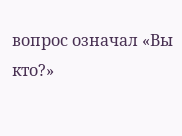вопрос означал «Вы кто?»